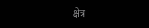क्षेत्र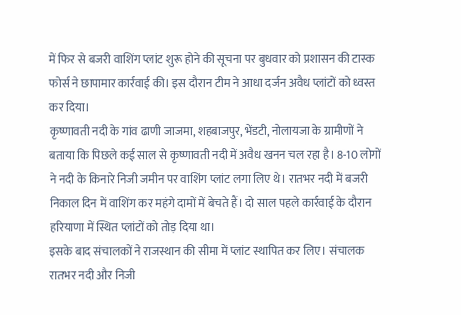में फिर से बजरी वाशिंग प्लांट शुरू होने की सूचना पर बुधवार को प्रशासन की टास्क फोर्स ने छापामार कार्रवाई की। इस दौरान टीम ने आधा दर्जन अवैध प्लांटों को ध्वस्त कर दिया।
कृष्णावती नदी के गांव ढाणी जाजमा, शहबाजपुर, भेंडटी, नोलायजा के ग्रामीणों ने बताया कि पिछले कई साल से कृष्णावती नदी में अवैध खनन चल रहा है। 8-10 लोगों ने नदी के किनारे निजी जमीन पर वाशिंग प्लांट लगा लिए थे। रातभर नदी में बजरी निकाल दिन में वाशिंग कर महंगे दामों में बेचते हैं। दो साल पहले कार्रवाई के दौरान हरियाणा में स्थित प्लांटों को तोड़ दिया था।
इसके बाद संचालकों ने राजस्थान की सीमा में प्लांट स्थापित कर लिए। संचालक रातभर नदी और निजी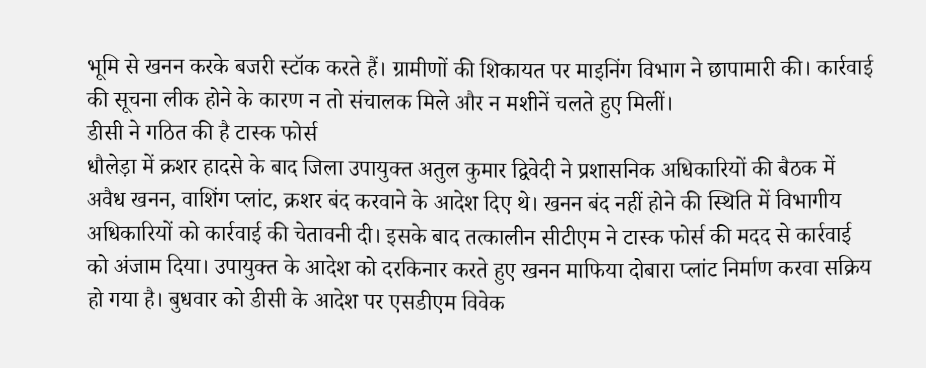भूमि से खनन करके बजरी स्टॉक करते हैं। ग्रामीणों की शिकायत पर माइनिंग विभाग ने छापामारी की। कार्रवाई की सूचना लीक होने के कारण न तो संचालक मिले और न मशीनें चलते हुए मिलीं।
डीसी ने गठित की है टास्क फोर्स
धौलेड़ा में क्रशर हादसे के बाद जिला उपायुक्त अतुल कुमार द्विवेदी ने प्रशासनिक अधिकारियों की बैठक में अवैध खनन, वाशिंग प्लांट, क्रशर बंद करवाने के आदेश दिए थे। खनन बंद नहीं होने की स्थिति में विभागीय अधिकारियों को कार्रवाई की चेतावनी दी। इसके बाद तत्कालीन सीटीएम ने टास्क फोर्स की मदद से कार्रवाई को अंजाम दिया। उपायुक्त के आदेश को दरकिनार करते हुए खनन माफिया दोबारा प्लांट निर्माण करवा सक्रिय हो गया है। बुधवार को डीसी के आदेश पर एसडीएम विवेक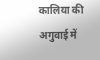कालिया की अगुवाई में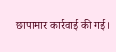छापामार कार्रवाई की गई।